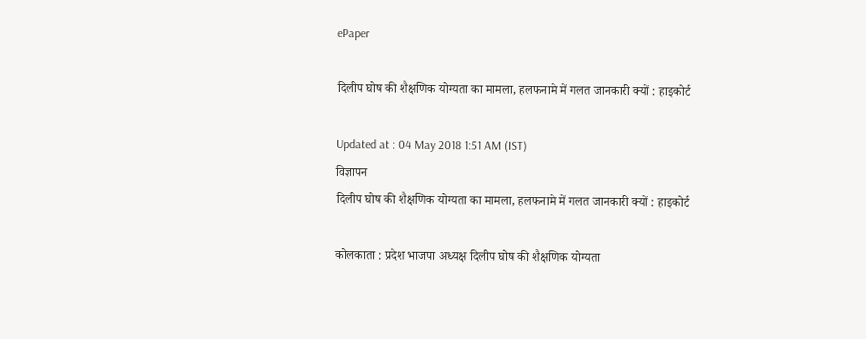ePaper

दिलीप घोष की शैक्षणिक योग्यता का मामला, हलफनामे में गलत जानकारी क्यों : हाइकोर्ट

Updated at : 04 May 2018 1:51 AM (IST)
विज्ञापन
दिलीप घोष की शैक्षणिक योग्यता का मामला, हलफनामे में गलत जानकारी क्यों : हाइकोर्ट

कोलकाता : प्रदेश भाजपा अध्यक्ष दिलीप घोष की शैक्षणिक योग्यता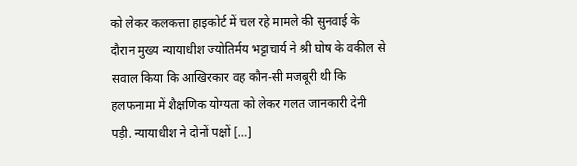को लेकर कलकत्ता हाइकोर्ट में चल रहे मामले की सुनवाई के दौरान मुख्य न्यायाधीश ज्योतिर्मय भट्टाचार्य ने श्री घोष के वकील से सवाल किया कि आखिरकार वह कौन-सी मजबूरी थी कि हलफनामा में शैक्षणिक योग्यता को लेकर गलत जानकारी देनी पड़ी. न्यायाधीश ने दोनों पक्षों […]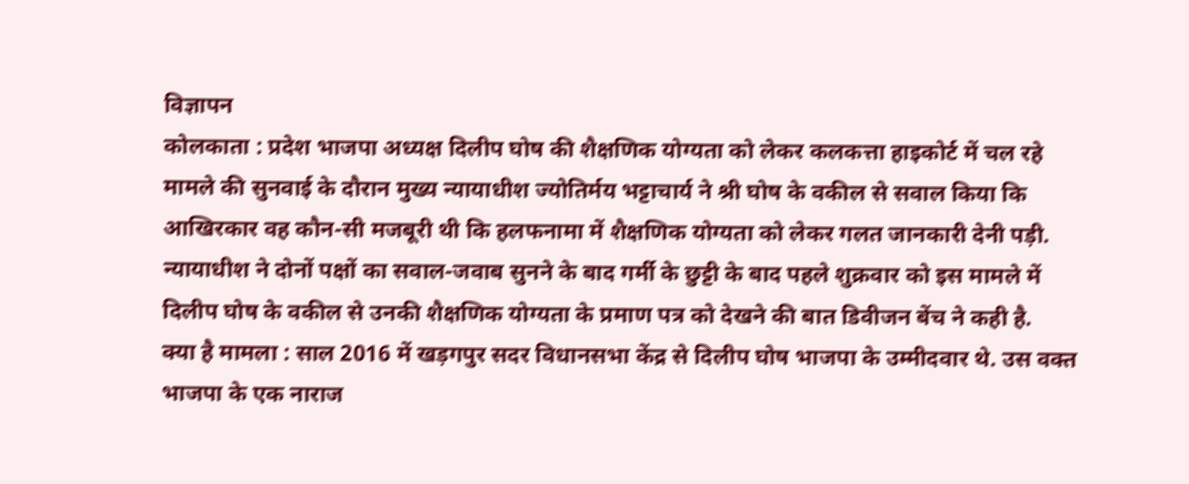विज्ञापन
कोलकाता : प्रदेश भाजपा अध्यक्ष दिलीप घोष की शैक्षणिक योग्यता को लेकर कलकत्ता हाइकोर्ट में चल रहे मामले की सुनवाई के दौरान मुख्य न्यायाधीश ज्योतिर्मय भट्टाचार्य ने श्री घोष के वकील से सवाल किया कि आखिरकार वह कौन-सी मजबूरी थी कि हलफनामा में शैक्षणिक योग्यता को लेकर गलत जानकारी देनी पड़ी. न्यायाधीश ने दोनों पक्षों का सवाल-जवाब सुनने के बाद गर्मी के छुट्टी के बाद पहले शुक्रवार को इस मामले में दिलीप घोष के वकील से उनकी शैक्षणिक योग्यता के प्रमाण पत्र को देखने की बात डिवीजन बेंच ने कही है.
क्या है मामला : साल 2016 में खड़गपुर सदर विधानसभा केंद्र से दिलीप घोष भाजपा के उम्मीदवार थे. उस वक्त भाजपा के एक नाराज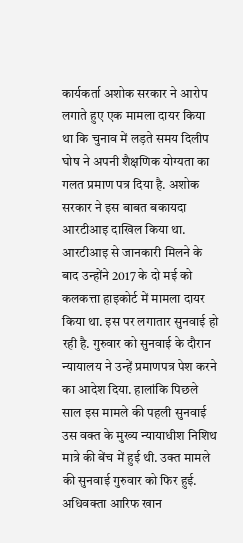कार्यकर्ता अशोक सरकार ने आरोप लगाते हुए एक मामला दायर किया था कि चुनाव में लड़ते समय दिलीप घोष ने अपनी शैक्षणिक योग्यता का गलत प्रमाण पत्र दिया है. अशोक सरकार ने इस बाबत बकायदा आरटीआइ दाखिल किया था.
आरटीआइ से जानकारी मिलने के बाद उन्होंने 2017 के दो मई को कलकत्ता हाइकोर्ट में मामला दायर किया था. इस पर लगातार सुनवाई हो रही है. गुरुवार को सुनवाई के दौरान न्यायालय ने उन्हें प्रमाणपत्र पेश करने का आदेश दिया. हालांकि पिछले साल इस मामले की पहली सुनवाई उस वक्त के मुख्य न्यायाधीश निशिथ मात्रे की बेंच में हुई थी. उक्त मामले की सुनवाई गुरुवार को फिर हुई. अधिवक्ता आरिफ खान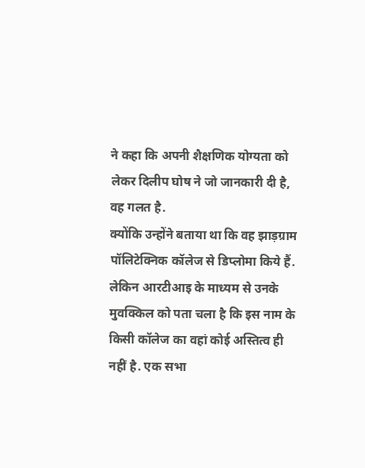ने कहा कि अपनी शैक्षणिक योग्यता को लेकर दिलीप घोष ने जो जानकारी दी है, वह गलत है.
क्योंकि उन्होंने बताया था कि वह झाड़ग्राम पॉलिटेक्निक कॉलेज से डिप्लोमा किये हैं. लेकिन आरटीआइ के माध्यम से उनके मुवक्किल को पता चला है कि इस नाम के किसी कॉलेज का वहां कोई अस्तित्व ही नहीं है. एक सभा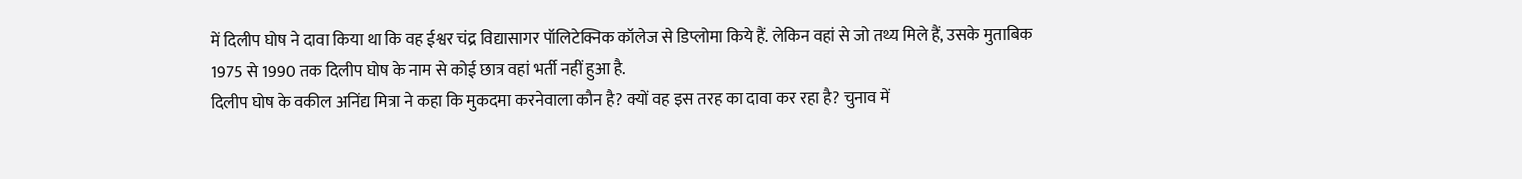में दिलीप घोष ने दावा किया था कि वह ईश्वर चंद्र विद्यासागर पॉलिटेक्निक कॉलेज से डिप्लोमा किये हैं. लेकिन वहां से जो तथ्य मिले हैं, उसके मुताबिक 1975 से 1990 तक दिलीप घोष के नाम से कोई छात्र वहां भर्ती नहीं हुआ है.
दिलीप घोष के वकील अनिंद्य मित्रा ने कहा कि मुकदमा करनेवाला कौन है? क्यों वह इस तरह का दावा कर रहा है? चुनाव में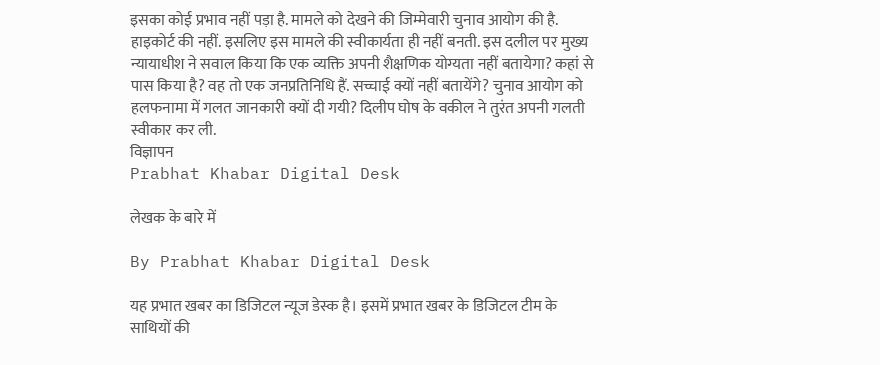इसका कोई प्रभाव नहीं पड़ा है. मामले को देखने की जिम्मेवारी चुनाव आयोग की है. हाइकोर्ट की नहीं. इसलिए इस मामले की स्वीकार्यता ही नहीं बनती. इस दलील पर मुख्य न्यायाधीश ने सवाल किया कि एक व्यक्ति अपनी शैक्षणिक योग्यता नहीं बतायेगा? कहां से पास किया है? वह तो एक जनप्रतिनिधि हैं. सच्चाई क्यों नहीं बतायेंगे? चुनाव आयोग को हलफनामा में गलत जानकारी क्यों दी गयी? दिलीप घोष के वकील ने तुरंत अपनी गलती स्वीकार कर ली.
विज्ञापन
Prabhat Khabar Digital Desk

लेखक के बारे में

By Prabhat Khabar Digital Desk

यह प्रभात खबर का डिजिटल न्यूज डेस्क है। इसमें प्रभात खबर के डिजिटल टीम के साथियों की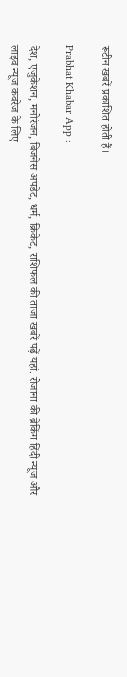रूटीन खबरें प्रकाशित होती हैं।

Prabhat Khabar App :

देश, एजुकेशन, मनोरंजन, बिजनेस अपडेट, धर्म, क्रिकेट, राशिफल की ताजा खबरें पढ़ें यहां. रोजाना की ब्रेकिंग हिंदी न्यूज और लाइव न्यूज कवरेज के लिए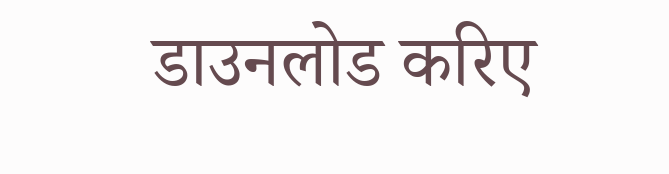डाउनलोड करिए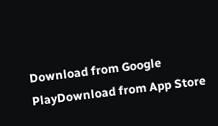Download from Google PlayDownload from App Store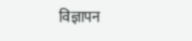विज्ञापन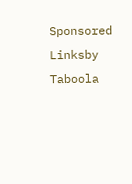Sponsored Linksby Taboola